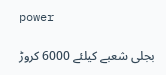power

بجلی شعبے کیلئے 6000 کروڑ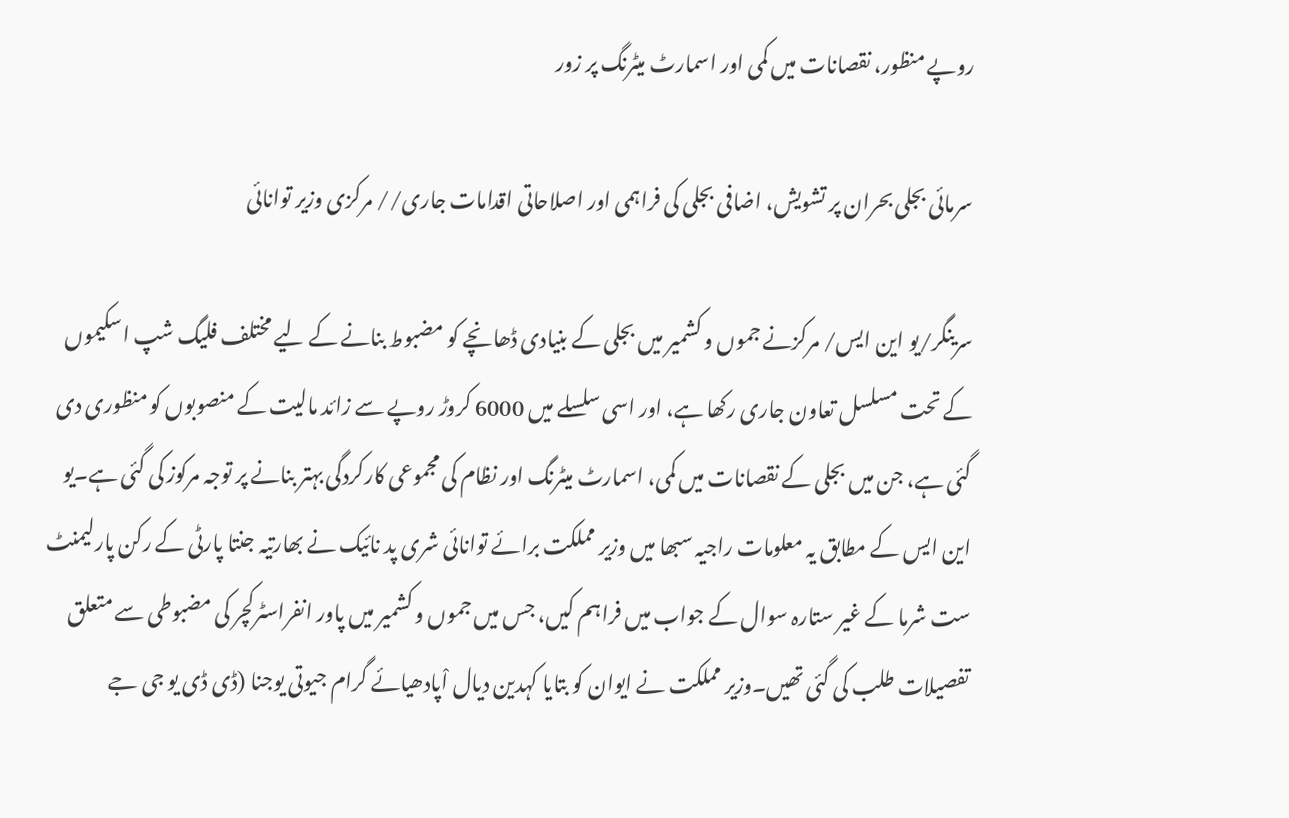روپے منظور، نقصانات میں کمی اور اسمارٹ میٹرنگ پر زور

سرمائی بجلی بحران پر تشویش، اضافی بجلی کی فراہمی اور اصلاحاتی اقدامات جاری// مرکزی وزیر توانائی

سرینگر/یو این ایس/ مرکزنے جموں و کشمیر میں بجلی کے بنیادی ڈھانچے کو مضبوط بنانے کے لیے مختلف فلیگ شپ اسکیموں کے تحت مسلسل تعاون جاری رکھا ہے، اور اسی سلسلے میں 6000 کروڑ روپے سے زائد مالیت کے منصوبوں کو منظوری دی گئی ہے، جن میں بجلی کے نقصانات میں کمی، اسمارٹ میٹرنگ اور نظام کی مجموعی کارکردگی بہتر بنانے پر توجہ مرکوز کی گئی ہے۔یو این ایس کے مطابق یہ معلومات راجیہ سبھا میں وزیر مملکت برائے توانائی شری پد نائیک نے بھارتیہ جنتا پارٹی کے رکن پارلیمنٹ ست شرما کے غیر ستارہ سوال کے جواب میں فراہم کیں، جس میں جموں و کشمیر میں پاور انفراسٹرکچر کی مضبوطی سے متعلق تفصیلات طلب کی گئی تھیں۔وزیر مملکت نے ایوان کو بتایا کہدین دیال اْپادھیائے گرام جیوتی یوجنا (ڈی ڈی یو جی جے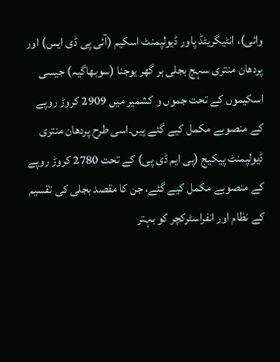وائی)، انٹیگریٹڈ پاور ڈیولپمنٹ اسکیم (آئی پی ڈی ایس) اور پردھان منتری سہج بجلی ہر گھر یوجنا (سوبھاگیہ) جیسی اسکیموں کے تحت جموں و کشمیر میں 2909 کروڑ روپے کے منصوبے مکمل کیے گئے ہیں۔اسی طرح پردھان منتری ڈیولپمنٹ پیکیج (پی ایم ڈی پی) کے تحت 2780 کروڑ روپے کے منصوبے مکمل کیے گئے، جن کا مقصد بجلی کی تقسیم کے نظام اور انفراسٹرکچر کو بہتر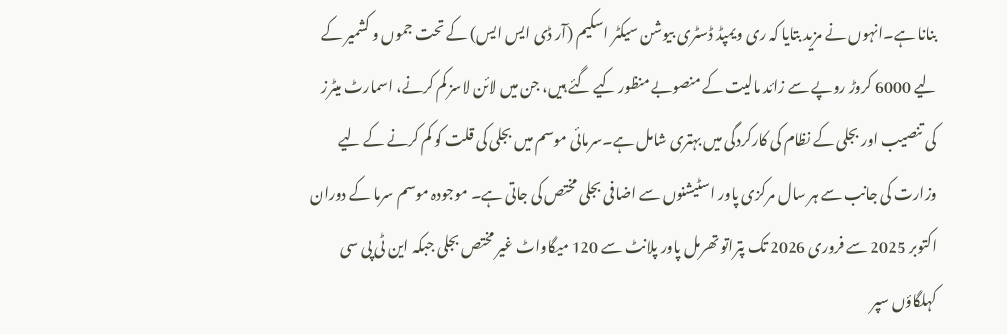بنانا ہے۔انہوں نے مزید بتایا کہ ری ویمپڈ ڈسٹری بیوشن سیکٹر اسکیم (آر ڈی ایس ایس) کے تحت جموں و کشمیر کے لیے 6000 کروڑ روپے سے زائد مالیت کے منصوبے منظور کیے گئے ہیں، جن میں لائن لاسز کم کرنے، اسمارٹ میٹرز کی تنصیب اور بجلی کے نظام کی کارکردگی میں بہتری شامل ہے۔سرمائی موسم میں بجلی کی قلت کو کم کرنے کے لیے وزارت کی جانب سے ہر سال مرکزی پاور اسٹیشنوں سے اضافی بجلی مختص کی جاتی ہے۔ موجودہ موسم سرما کے دوران اکتوبر 2025 سے فروری 2026 تک پتراتو تھرمل پاور پلانٹ سے 120 میگاواٹ غیر مختص بجلی جبکہ این ٹی پی سی کہلگاؤں سپر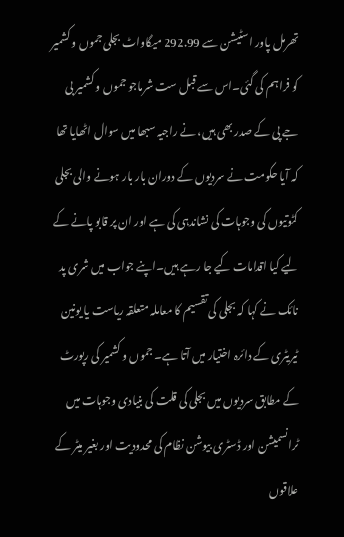تھرمل پاور اسٹیشن سے 292.99 میگاواٹ بجلی جموں و کشمیر کو فراہم کی گئی۔اس سے قبل ست شرماجو جموں و کشمیر بی جے پی کے صدر بھی ہیں، نے راجیہ سبھا میں سوال اٹھایا تھا کہ آیا حکومت نے سردیوں کے دوران بار بار ہونے والی بجلی کٹوتیوں کی وجوہات کی نشاندہی کی ہے اور ان پر قابو پانے کے لیے کیا اقدامات کیے جا رہے ہیں۔اپنے جواب میں شری پد نائک نے کہا کہ بجلی کی تقسیم کا معاملہ متعلقہ ریاست یا یونین ٹیریٹری کے دائرہ اختیار میں آتا ہے۔ جموں و کشمیر کی رپورٹ کے مطابق سردیوں میں بجلی کی قلت کی بنیادی وجوہات میں ٹرانسمیشن اور ڈسٹری بیوشن نظام کی محدودیت اور بغیر میٹر کے علاقوں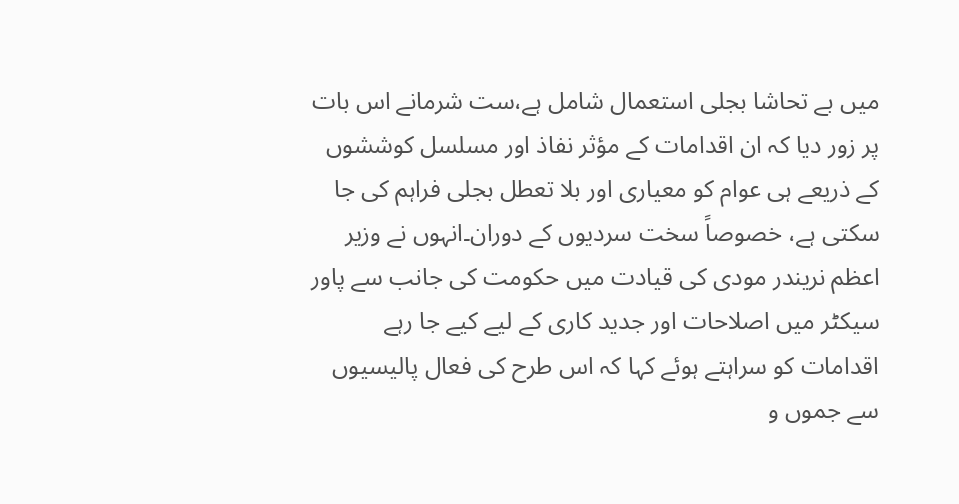میں بے تحاشا بجلی استعمال شامل ہے،ست شرمانے اس بات پر زور دیا کہ ان اقدامات کے مؤثر نفاذ اور مسلسل کوششوں کے ذریعے ہی عوام کو معیاری اور بلا تعطل بجلی فراہم کی جا سکتی ہے، خصوصاً سخت سردیوں کے دوران۔انہوں نے وزیر اعظم نریندر مودی کی قیادت میں حکومت کی جانب سے پاور سیکٹر میں اصلاحات اور جدید کاری کے لیے کیے جا رہے اقدامات کو سراہتے ہوئے کہا کہ اس طرح کی فعال پالیسیوں سے جموں و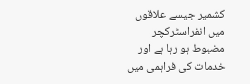کشمیر جیسے علاقوں میں انفراسٹرکچر مضبوط ہو رہا ہے اور خدمات کی فراہمی میں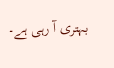بہتری آ رہی ہے۔